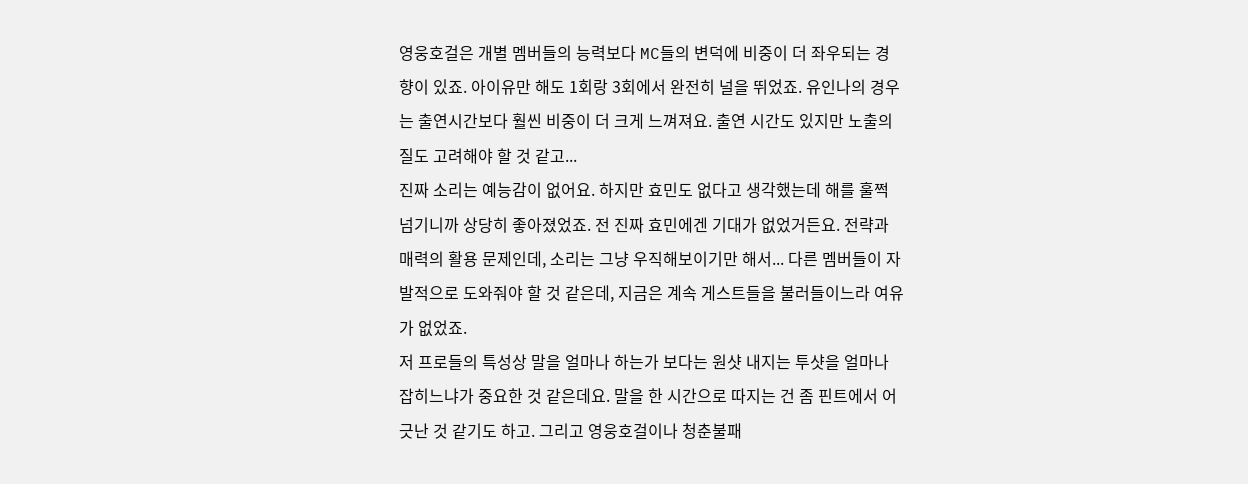영웅호걸은 개별 멤버들의 능력보다 MC들의 변덕에 비중이 더 좌우되는 경향이 있죠. 아이유만 해도 1회랑 3회에서 완전히 널을 뛰었죠. 유인나의 경우는 출연시간보다 훨씬 비중이 더 크게 느껴져요. 출연 시간도 있지만 노출의 질도 고려해야 할 것 같고...
진짜 소리는 예능감이 없어요. 하지만 효민도 없다고 생각했는데 해를 훌쩍 넘기니까 상당히 좋아졌었죠. 전 진짜 효민에겐 기대가 없었거든요. 전략과 매력의 활용 문제인데, 소리는 그냥 우직해보이기만 해서... 다른 멤버들이 자발적으로 도와줘야 할 것 같은데, 지금은 계속 게스트들을 불러들이느라 여유가 없었죠.
저 프로들의 특성상 말을 얼마나 하는가 보다는 원샷 내지는 투샷을 얼마나 잡히느냐가 중요한 것 같은데요. 말을 한 시간으로 따지는 건 좀 핀트에서 어긋난 것 같기도 하고. 그리고 영웅호걸이나 청춘불패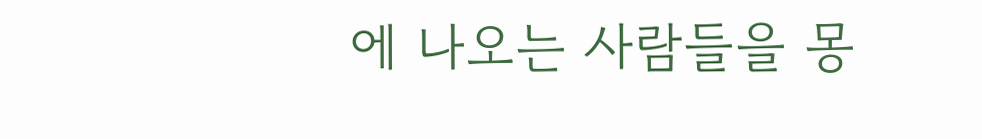에 나오는 사람들을 몽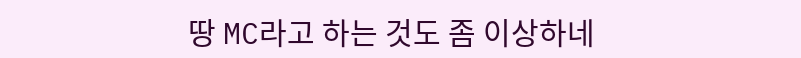땅 MC라고 하는 것도 좀 이상하네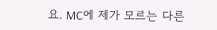요. MC에 제가 모르는 다른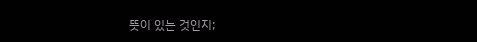뜻이 있는 것인지;